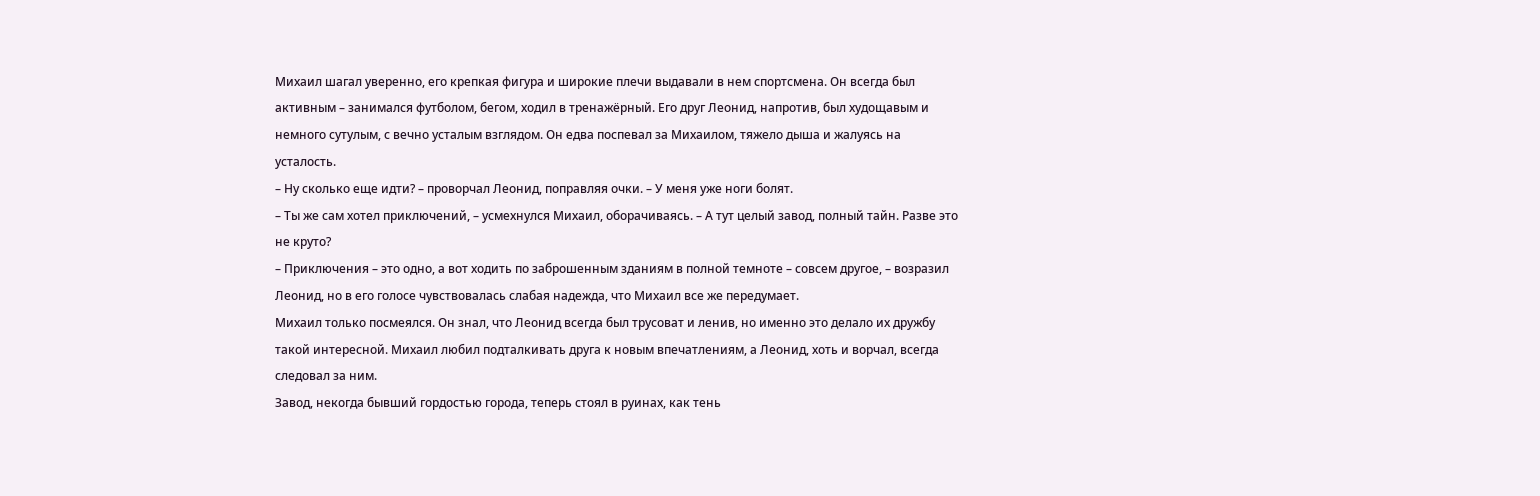Михаил шагал уверенно, его крепкая фигура и широкие плечи выдавали в нем спортсмена. Он всегда был активным – занимался футболом, бегом, ходил в тренажёрный. Его друг Леонид, напротив, был худощавым и немного сутулым, с вечно усталым взглядом. Он едва поспевал за Михаилом, тяжело дыша и жалуясь на усталость.
– Ну сколько еще идти? – проворчал Леонид, поправляя очки. – У меня уже ноги болят.
– Ты же сам хотел приключений, – усмехнулся Михаил, оборачиваясь. – А тут целый завод, полный тайн. Разве это не круто?
– Приключения – это одно, а вот ходить по заброшенным зданиям в полной темноте – совсем другое, – возразил Леонид, но в его голосе чувствовалась слабая надежда, что Михаил все же передумает.
Михаил только посмеялся. Он знал, что Леонид всегда был трусоват и ленив, но именно это делало их дружбу такой интересной. Михаил любил подталкивать друга к новым впечатлениям, а Леонид, хоть и ворчал, всегда следовал за ним.
Завод, некогда бывший гордостью города, теперь стоял в руинах, как тень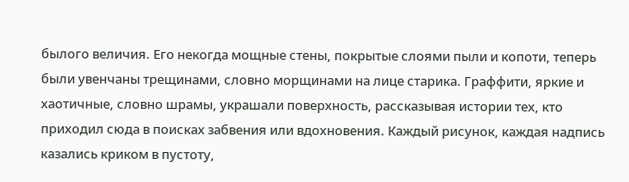былого величия. Его некогда мощные стены, покрытые слоями пыли и копоти, теперь были увенчаны трещинами, словно морщинами на лице старика. Граффити, яркие и хаотичные, словно шрамы, украшали поверхность, рассказывая истории тех, кто приходил сюда в поисках забвения или вдохновения. Каждый рисунок, каждая надпись казались криком в пустоту,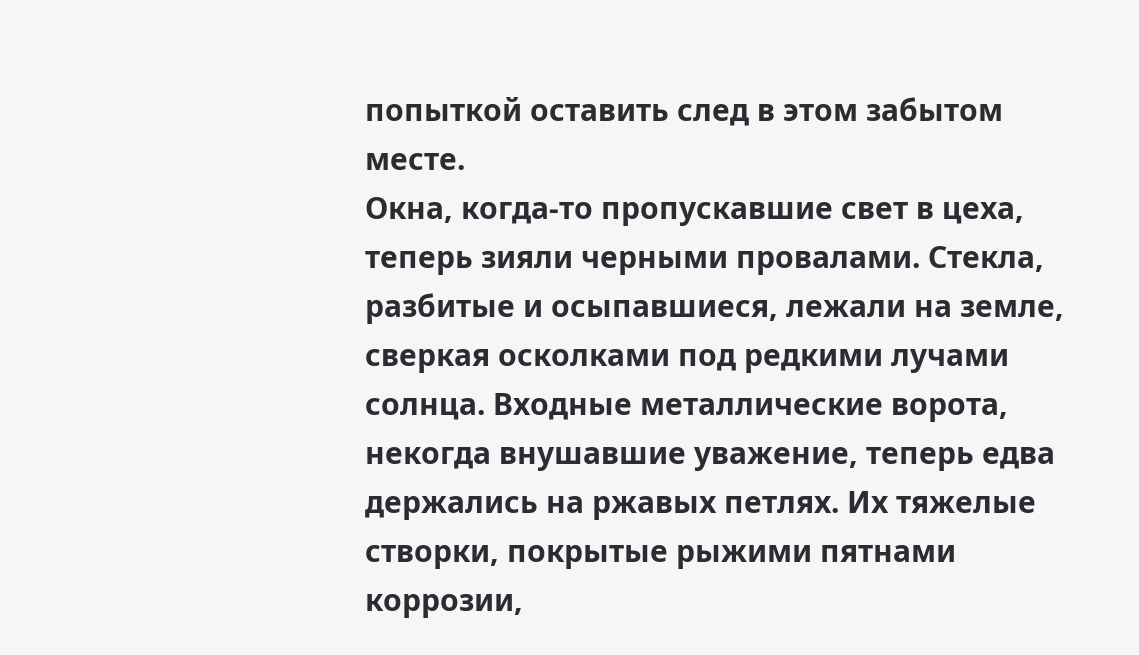попыткой оставить след в этом забытом месте.
Окна, когда-то пропускавшие свет в цеха, теперь зияли черными провалами. Стекла, разбитые и осыпавшиеся, лежали на земле, сверкая осколками под редкими лучами солнца. Входные металлические ворота, некогда внушавшие уважение, теперь едва держались на ржавых петлях. Их тяжелые створки, покрытые рыжими пятнами коррозии,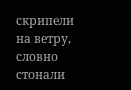скрипели на ветру, словно стонали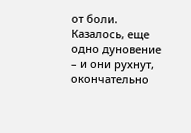от боли. Казалось, еще одно дуновение – и они рухнут, окончательно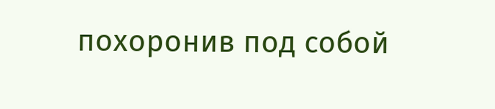похоронив под собой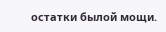остатки былой мощи.